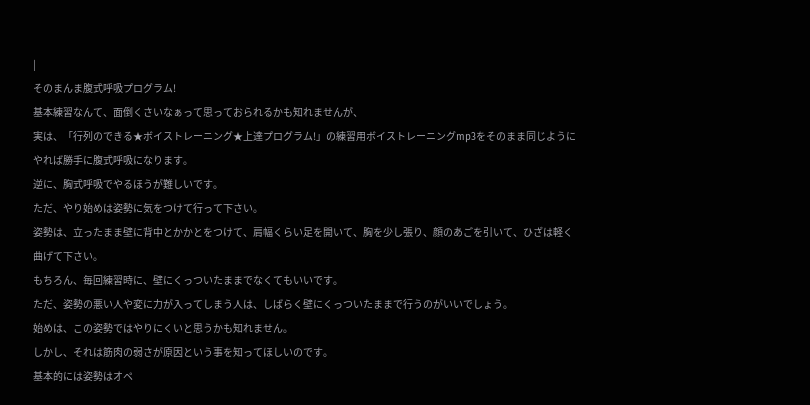|
そのまんま腹式呼吸プログラム!
基本練習なんて、面倒くさいなぁって思っておられるかも知れませんが、
実は、「行列のできる★ボイストレーニング★上達プログラム!」の練習用ボイストレーニングmp3をそのまま同じようにやれば勝手に腹式呼吸になります。
逆に、胸式呼吸でやるほうが難しいです。
ただ、やり始めは姿勢に気をつけて行って下さい。
姿勢は、立ったまま壁に背中とかかとをつけて、肩幅くらい足を開いて、胸を少し張り、顔のあごを引いて、ひざは軽く曲げて下さい。
もちろん、毎回練習時に、壁にくっついたままでなくてもいいです。
ただ、姿勢の悪い人や変に力が入ってしまう人は、しばらく壁にくっついたままで行うのがいいでしょう。
始めは、この姿勢ではやりにくいと思うかも知れません。
しかし、それは筋肉の弱さが原因という事を知ってほしいのです。
基本的には姿勢はオペ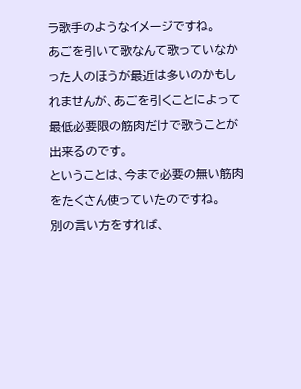ラ歌手のようなイメージですね。
あごを引いて歌なんて歌っていなかった人のほうが最近は多いのかもしれませんが、あごを引くことによって最低必要限の筋肉だけで歌うことが出来るのです。
ということは、今まで必要の無い筋肉をたくさん使っていたのですね。
別の言い方をすれば、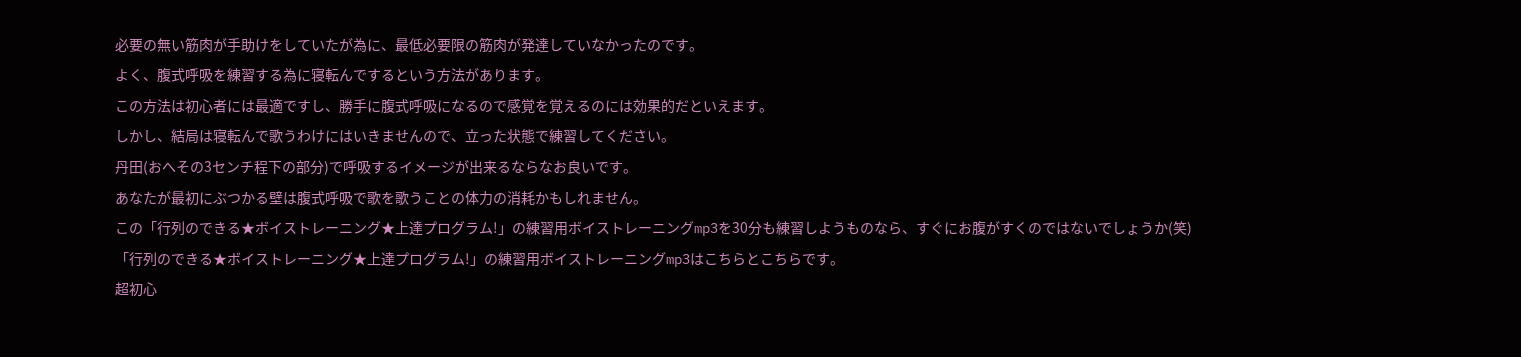必要の無い筋肉が手助けをしていたが為に、最低必要限の筋肉が発達していなかったのです。
よく、腹式呼吸を練習する為に寝転んでするという方法があります。
この方法は初心者には最適ですし、勝手に腹式呼吸になるので感覚を覚えるのには効果的だといえます。
しかし、結局は寝転んで歌うわけにはいきませんので、立った状態で練習してください。
丹田(おへその3センチ程下の部分)で呼吸するイメージが出来るならなお良いです。
あなたが最初にぶつかる壁は腹式呼吸で歌を歌うことの体力の消耗かもしれません。
この「行列のできる★ボイストレーニング★上達プログラム!」の練習用ボイストレーニングmp3を30分も練習しようものなら、すぐにお腹がすくのではないでしょうか(笑)
「行列のできる★ボイストレーニング★上達プログラム!」の練習用ボイストレーニングmp3はこちらとこちらです。
超初心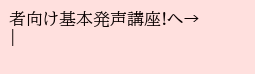者向け基本発声講座!へ→
|